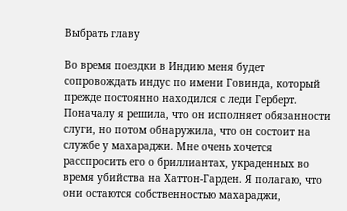Выбрать главу

Во время поездки в Индию меня будет сопровождать индус по имени Говинда, который прежде постоянно находился с леди Герберт. Поначалу я решила, что он исполняет обязанности слуги, но потом обнаружила, что он состоит на службе у махараджи. Мне очень хочется расспросить его о бриллиантах, украденных во время убийства на Хаттон-Гарден. Я полагаю, что они остаются собственностью махараджи,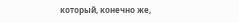который, конечно же,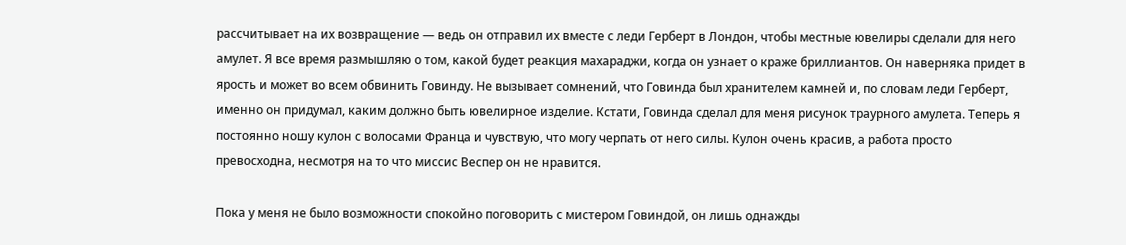рассчитывает на их возвращение — ведь он отправил их вместе с леди Герберт в Лондон, чтобы местные ювелиры сделали для него амулет. Я все время размышляю о том, какой будет реакция махараджи, когда он узнает о краже бриллиантов. Он наверняка придет в ярость и может во всем обвинить Говинду. Не вызывает сомнений, что Говинда был хранителем камней и, по словам леди Герберт, именно он придумал, каким должно быть ювелирное изделие. Кстати, Говинда сделал для меня рисунок траурного амулета. Теперь я постоянно ношу кулон с волосами Франца и чувствую, что могу черпать от него силы. Кулон очень красив, а работа просто превосходна, несмотря на то что миссис Веспер он не нравится.

Пока у меня не было возможности спокойно поговорить с мистером Говиндой, он лишь однажды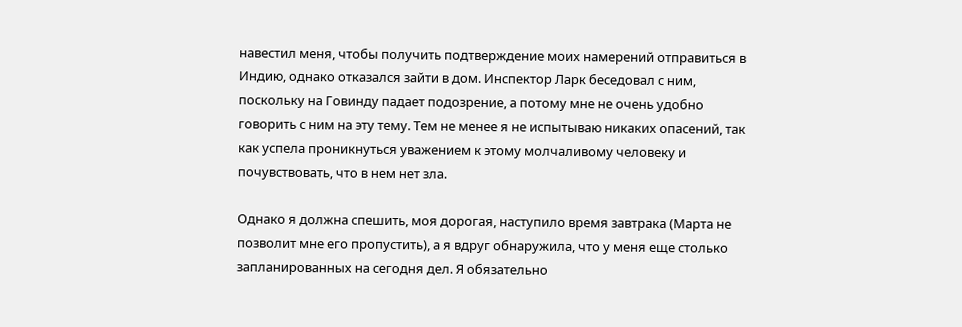навестил меня, чтобы получить подтверждение моих намерений отправиться в Индию, однако отказался зайти в дом. Инспектор Ларк беседовал с ним, поскольку на Говинду падает подозрение, а потому мне не очень удобно говорить с ним на эту тему. Тем не менее я не испытываю никаких опасений, так как успела проникнуться уважением к этому молчаливому человеку и почувствовать, что в нем нет зла.

Однако я должна спешить, моя дорогая, наступило время завтрака (Марта не позволит мне его пропустить), а я вдруг обнаружила, что у меня еще столько запланированных на сегодня дел. Я обязательно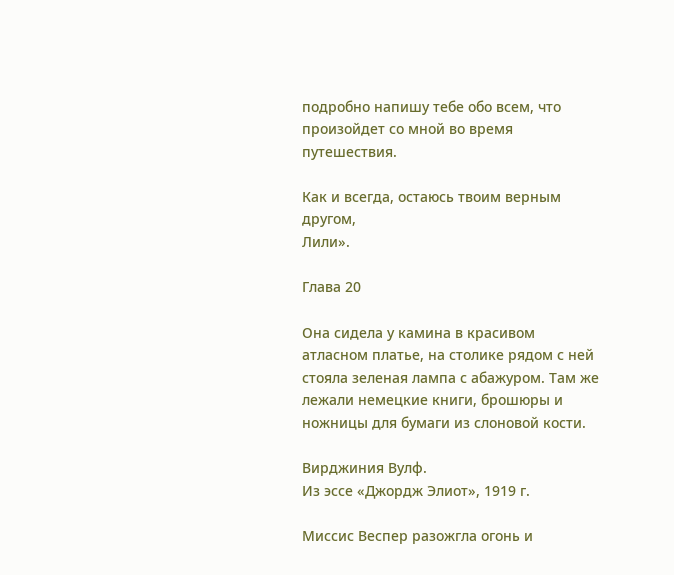подробно напишу тебе обо всем, что произойдет со мной во время путешествия.

Как и всегда, остаюсь твоим верным другом,
Лили».

Глава 20

Она сидела у камина в красивом атласном платье, на столике рядом с ней стояла зеленая лампа с абажуром. Там же лежали немецкие книги, брошюры и ножницы для бумаги из слоновой кости.

Вирджиния Вулф.
Из эссе «Джордж Элиот», 1919 г.

Миссис Веспер разожгла огонь и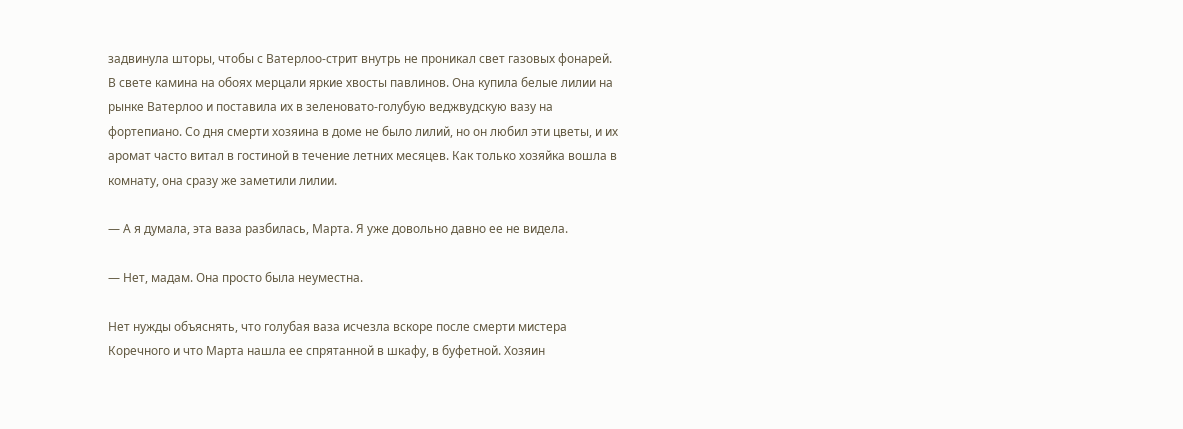задвинула шторы, чтобы с Ватерлоо-стрит внутрь не проникал свет газовых фонарей. В свете камина на обоях мерцали яркие хвосты павлинов. Она купила белые лилии на рынке Ватерлоо и поставила их в зеленовато-голубую веджвудскую вазу на фортепиано. Со дня смерти хозяина в доме не было лилий, но он любил эти цветы, и их аромат часто витал в гостиной в течение летних месяцев. Как только хозяйка вошла в комнату, она сразу же заметили лилии.

— А я думала, эта ваза разбилась, Марта. Я уже довольно давно ее не видела.

— Нет, мадам. Она просто была неуместна.

Нет нужды объяснять, что голубая ваза исчезла вскоре после смерти мистера Коречного и что Марта нашла ее спрятанной в шкафу, в буфетной. Хозяин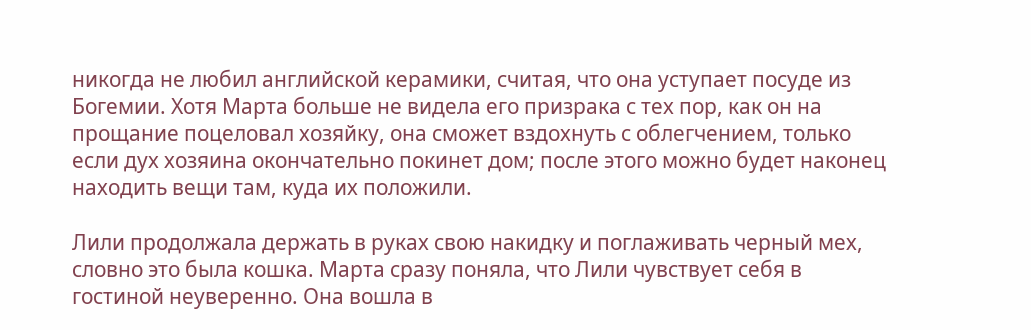никогда не любил английской керамики, считая, что она уступает посуде из Богемии. Хотя Марта больше не видела его призрака с тех пор, как он на прощание поцеловал хозяйку, она сможет вздохнуть с облегчением, только если дух хозяина окончательно покинет дом; после этого можно будет наконец находить вещи там, куда их положили.

Лили продолжала держать в руках свою накидку и поглаживать черный мех, словно это была кошка. Марта сразу поняла, что Лили чувствует себя в гостиной неуверенно. Она вошла в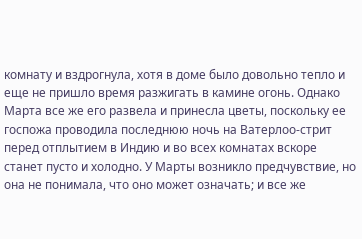комнату и вздрогнула, хотя в доме было довольно тепло и еще не пришло время разжигать в камине огонь. Однако Марта все же его развела и принесла цветы, поскольку ее госпожа проводила последнюю ночь на Ватерлоо-стрит перед отплытием в Индию и во всех комнатах вскоре станет пусто и холодно. У Марты возникло предчувствие, но она не понимала, что оно может означать; и все же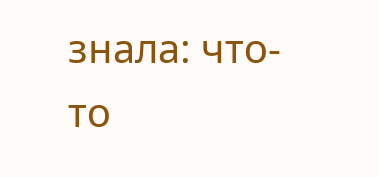знала: что-то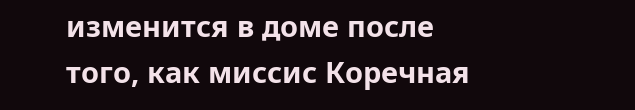изменится в доме после того, как миссис Коречная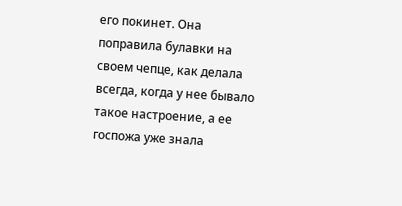его покинет. Она поправила булавки на своем чепце, как делала всегда, когда у нее бывало такое настроение, а ее госпожа уже знала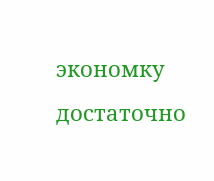экономку достаточно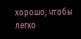хорошо, чтобы легко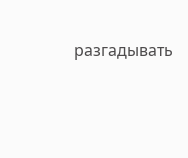разгадывать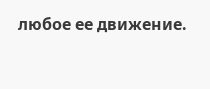любое ее движение.